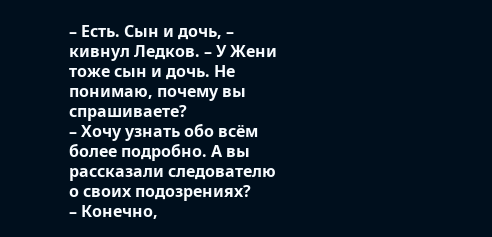– Есть. Сын и дочь, – кивнул Ледков. – У Жени тоже сын и дочь. Не понимаю, почему вы спрашиваете?
– Хочу узнать обо всём более подробно. А вы рассказали следователю о своих подозрениях?
– Конечно,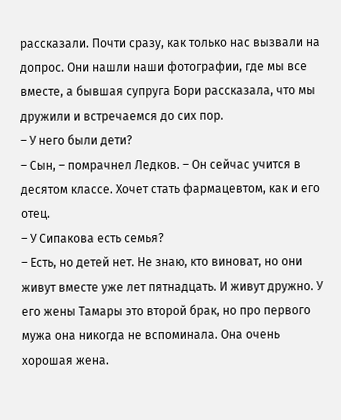рассказали. Почти сразу, как только нас вызвали на допрос. Они нашли наши фотографии, где мы все вместе, а бывшая супруга Бори рассказала, что мы дружили и встречаемся до сих пор.
– У него были дети?
– Сын, – помрачнел Ледков. – Он сейчас учится в десятом классе. Хочет стать фармацевтом, как и его отец.
– У Сипакова есть семья?
– Есть, но детей нет. Не знаю, кто виноват, но они живут вместе уже лет пятнадцать. И живут дружно. У его жены Тамары это второй брак, но про первого мужа она никогда не вспоминала. Она очень хорошая жена.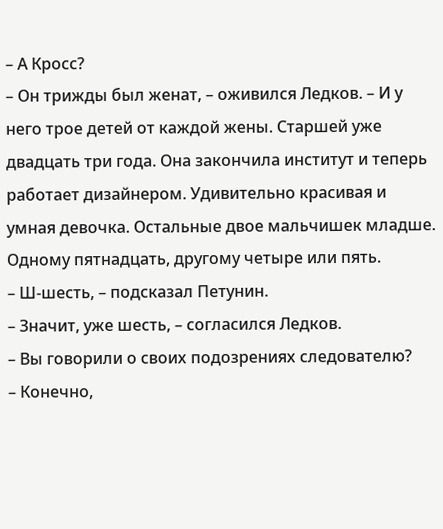– А Кросс?
– Он трижды был женат, – оживился Ледков. – И у него трое детей от каждой жены. Старшей уже двадцать три года. Она закончила институт и теперь работает дизайнером. Удивительно красивая и умная девочка. Остальные двое мальчишек младше. Одному пятнадцать, другому четыре или пять.
– Ш-шесть, – подсказал Петунин.
– Значит, уже шесть, – согласился Ледков.
– Вы говорили о своих подозрениях следователю?
– Конечно,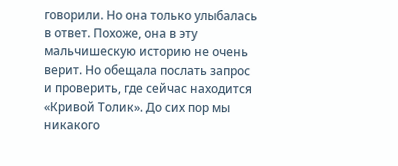говорили. Но она только улыбалась в ответ. Похоже, она в эту мальчишескую историю не очень верит. Но обещала послать запрос и проверить, где сейчас находится «Кривой Толик». До сих пор мы никакого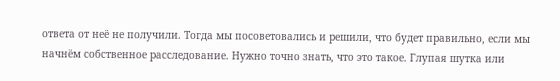ответа от неё не получили. Тогда мы посоветовались и решили, что будет правильно, если мы начнём собственное расследование. Нужно точно знать, что это такое. Глупая шутка или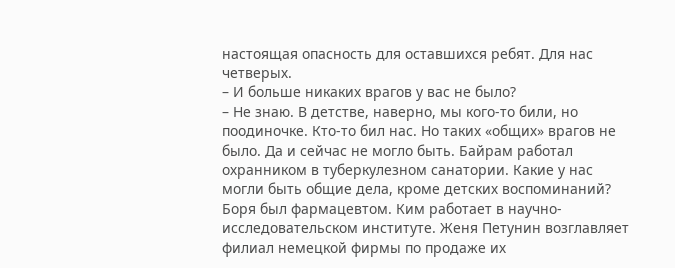настоящая опасность для оставшихся ребят. Для нас четверых.
– И больше никаких врагов у вас не было?
– Не знаю. В детстве, наверно, мы кого-то били, но поодиночке. Кто-то бил нас. Но таких «общих» врагов не было. Да и сейчас не могло быть. Байрам работал охранником в туберкулезном санатории. Какие у нас могли быть общие дела, кроме детских воспоминаний? Боря был фармацевтом. Ким работает в научно-исследовательском институте. Женя Петунин возглавляет филиал немецкой фирмы по продаже их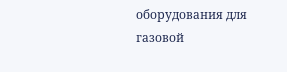оборудования для газовой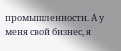промышленности. А у меня свой бизнес, я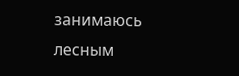занимаюсь лесным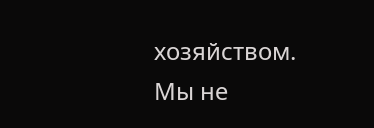хозяйством. Мы не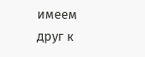имеем друг к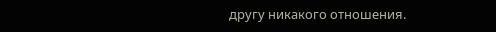другу никакого отношения.